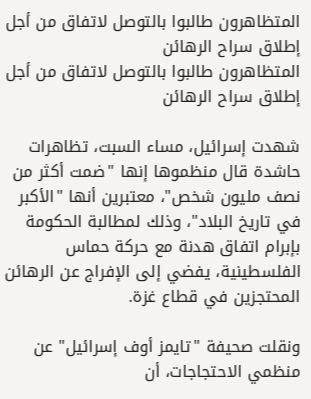المتظاهرون طالبوا بالتوصل لاتفاق من أجل إطلاق سراح الرهائن
المتظاهرون طالبوا بالتوصل لاتفاق من أجل إطلاق سراح الرهائن

شهدت إسرائيل، مساء السبت، تظاهرات حاشدة قال منظموها إنها "ضمت أكثر من نصف مليون شخص"، معتبرين أنها "الأكبر في تاريخ البلاد"، وذلك لمطالبة الحكومة بإبرام اتفاق هدنة مع حركة حماس الفلسطينية، يفضي إلى الإفراج عن الرهائن المحتجزين في قطاع غزة.

ونقلت صحيفة "تايمز أوف إسرائيل" عن منظمي الاحتجاجات، أن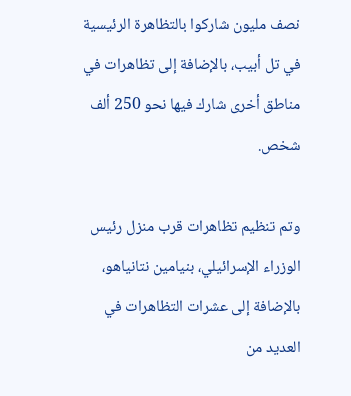نصف مليون شاركوا بالتظاهرة الرئيسية في تل أبيب، بالإضافة إلى تظاهرات في مناطق أخرى شارك فيها نحو 250 ألف شخص.

وتم تنظيم تظاهرات قرب منزل رئيس الوزراء الإسرائيلي، بنيامين نتانياهو، بالإضافة إلى عشرات التظاهرات في العديد من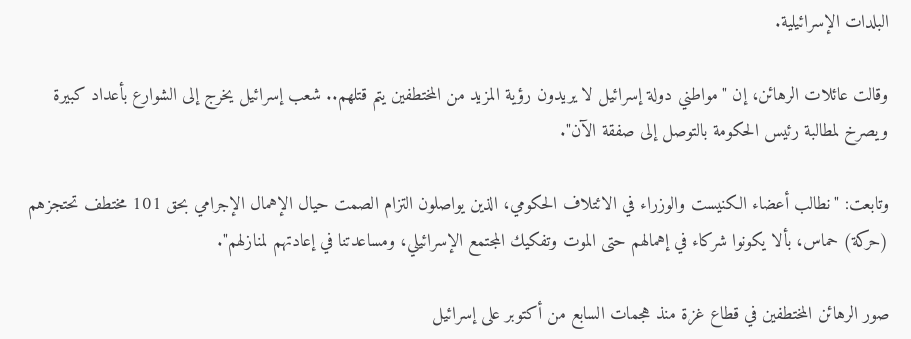البلدات الإسرائيلية.

وقالت عائلات الرهائن، إن "مواطني دولة إسرائيل لا يريدون رؤية المزيد من المختطفين يتم قتلهم.. شعب إسرائيل يخرج إلى الشوارع بأعداد كبيرة ويصرخ لمطالبة رئيس الحكومة بالتوصل إلى صفقة الآن".

وتابعت: "نطالب أعضاء الكنيست والوزراء في الائتلاف الحكومي، الذين يواصلون التزام الصمت حيال الإهمال الإجرامي بحق 101 مختطف تحتجزهم (حركة) حماس، بألا يكونوا شركاء في إهمالهم حتى الموت وتفكيك المجتمع الإسرائيلي، ومساعدتنا في إعادتهم لمنازلهم".

صور الرهائن المختطفين في قطاع غزة منذ هجمات السابع من أكتوبر على إسرائيل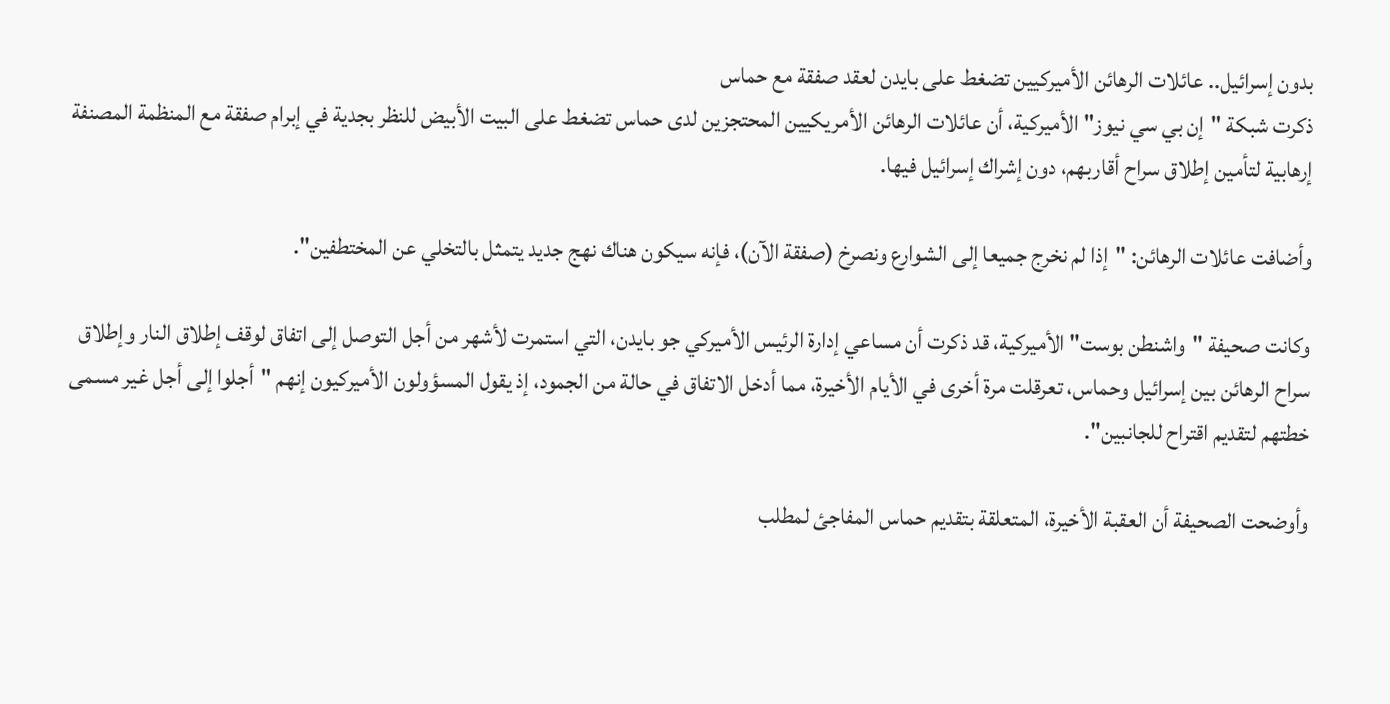بدون إسرائيل.. عائلات الرهائن الأميركيين تضغط على بايدن لعقد صفقة مع حماس
ذكرت شبكة "إن بي سي نيوز" الأميركية، أن عائلات الرهائن الأمريكيين المحتجزين لدى حماس تضغط على البيت الأبيض للنظر بجدية في إبرام صفقة مع المنظمة المصنفة إرهابية لتأمين إطلاق سراح أقاربهم، دون إشراك إسرائيل فيها.

وأضافت عائلات الرهائن: "إذا لم نخرج جميعا إلى الشوارع ونصرخ (صفقة الآن)، فإنه سيكون هناك نهج جديد يتمثل بالتخلي عن المختطفين".

وكانت صحيفة "واشنطن بوست" الأميركية، قد ذكرت أن مساعي إدارة الرئيس الأميركي جو بايدن، التي استمرت لأشهر من أجل التوصل إلى اتفاق لوقف إطلاق النار وإطلاق سراح الرهائن بين إسرائيل وحماس، تعرقلت مرة أخرى في الأيام الأخيرة، مما أدخل الاتفاق في حالة من الجمود، إذ يقول المسؤولون الأميركيون إنهم "أجلوا إلى أجل غير مسمى خطتهم لتقديم اقتراح للجانبين".

وأوضحت الصحيفة أن العقبة الأخيرة، المتعلقة بتقديم حماس المفاجئ لمطلب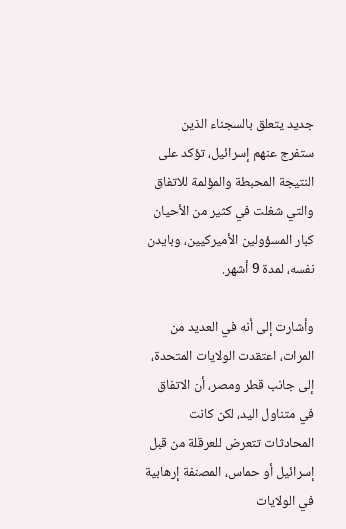جديد يتعلق بالسجناء الذين ستفرج عنهم إسرائيل، تؤكد على النتيجة المحبطة والمؤلمة للاتفاق والتي شغلت في كثير من الأحيان كبار المسؤولين الأميركيين، وبايدن نفسه، لمدة 9 أشهر.

وأشارت إلى أنه في العديد من المرات، اعتقدت الولايات المتحدة، إلى جانب قطر ومصر، أن الاتفاق في متناول اليد، لكن كانت المحادثات تتعرض للعرقلة من قبل إسرائيل أو حماس، المصنفة إرهابية في الولايات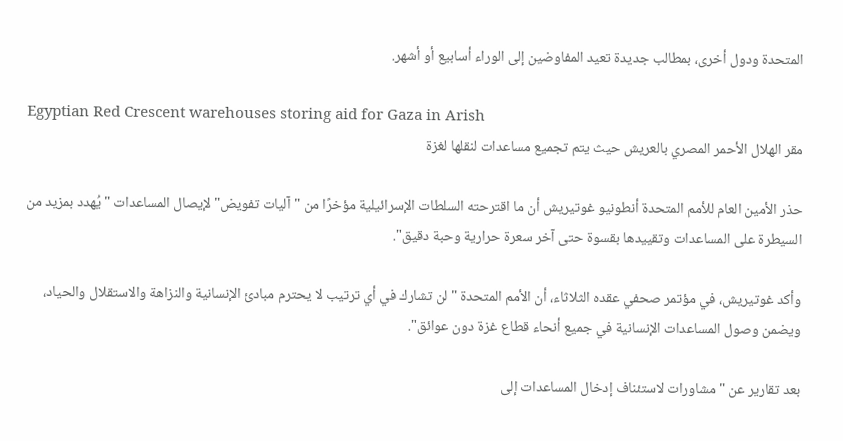المتحدة ودول أخرى، بمطالب جديدة تعيد المفاوضين إلى الوراء أسابيع أو أشهر.

Egyptian Red Crescent warehouses storing aid for Gaza in Arish
مقر الهلال الأحمر المصري بالعريش حيث يتم تجميع مساعدات لنقلها لغزة

حذر الأمين العام للأمم المتحدة أنطونيو غوتيريش أن ما اقترحته السلطات الإسرائيلية مؤخرًا من "آليات تفويض" لإيصال المساعدات "يُهدد بمزيد من السيطرة على المساعدات وتقييدها بقسوة حتى آخر سعرة حرارية وحبة دقيق".

وأكد غوتيريش، في مؤتمر صحفي عقده الثلاثاء، أن الأمم المتحدة "لن تشارك في أي ترتيب لا يحترم مبادئ الإنسانية والنزاهة والاستقلال والحياد، ويضمن وصول المساعدات الإنسانية في جميع أنحاء قطاع غزة دون عوائق".

بعد تقارير عن "مشاورات لاستئناف إدخال المساعدات إلى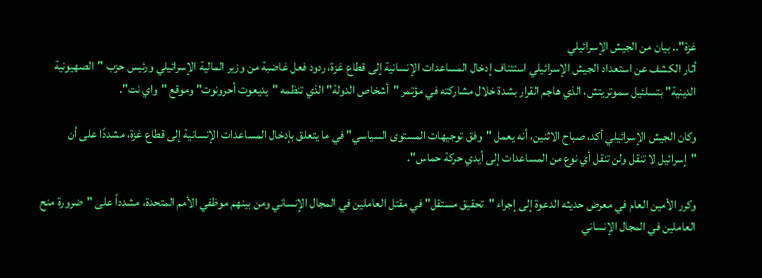غزة".. بيان من الجيش الإسرائيلي
أثار الكشف عن استعداد الجيش الإسرائيلي استئناف إدخال المساعدات الإنسانية إلى قطاع غزة، ردود فعل غاضبة من وزير المالية الإسرائيلي ورئيس حزب "الصهيونية الدينية" بتسلئيل سموتريتش، الذي هاجم القرار بشدة خلال مشاركته في مؤتمر "أشخاص الدولة" الذي تنظمه "يديعوت أحرونوت" وموقع "واي نت".

وكان الجيش الإسرائيلي أكد، صباح الاثنين، أنه يعمل "وفق توجيهات المستوى السياسي" في ما يتعلق بإدخال المساعدات الإنسانية إلى قطاع غزة، مشددًا على أن "إسرائيل لا تنقل ولن تنقل أي نوع من المساعدات إلى أيدي حركة حماس".

وكرر الأمين العام في معرض حديثه الدعوة إلى إجراء "تحقيق مستقل" في مقتل العاملين في المجال الإنساني ومن بينهم موظفي الأمم المتحدة، مشدداً على "ضرورة منح العاملين في المجال الإنساني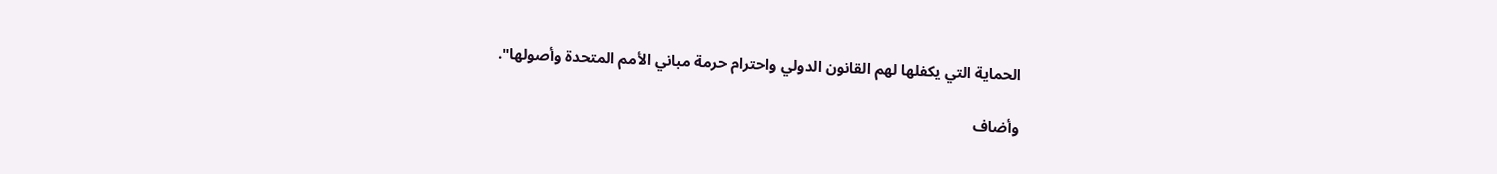الحماية التي يكفلها لهم القانون الدولي واحترام حرمة مباني الأمم المتحدة وأصولها".

وأضاف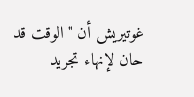غوتيريش أن "الوقت قد حان لإنهاء تجريد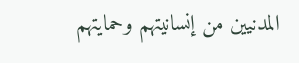المدنيين من إنسانيتهم وحمايتهم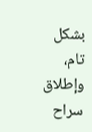بشكل تام، وإطلاق سراح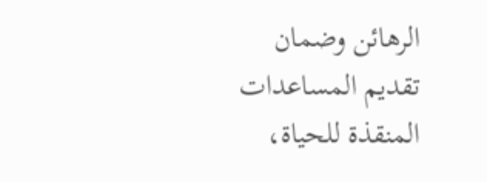الرهائن وضمان تقديم المساعدات المنقذة للحياة،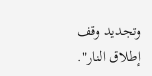وتجديد وقف إطلاق النار".